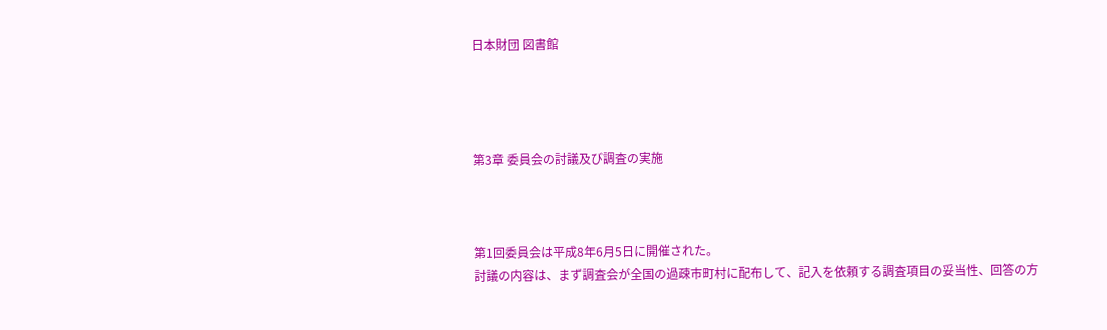日本財団 図書館




第3章 委員会の討議及び調査の実施



第1回委員会は平成8年6月5日に開催された。
討議の内容は、まず調査会が全国の過疎市町村に配布して、記入を依頼する調査項目の妥当性、回答の方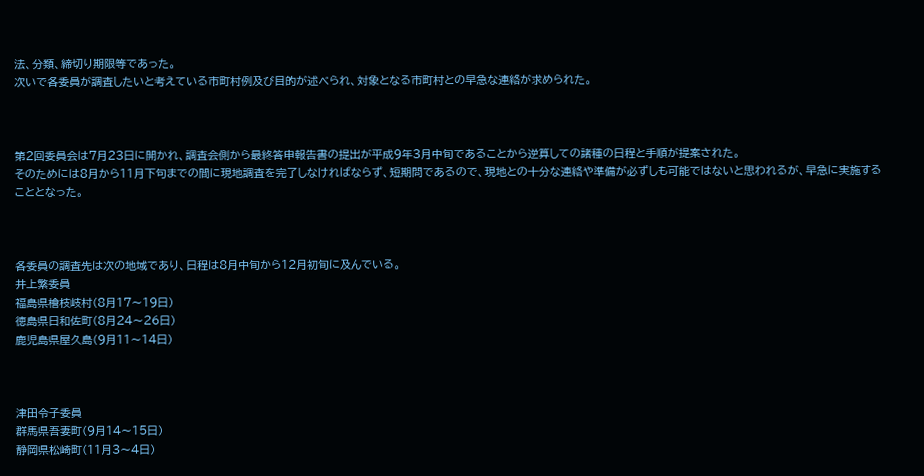法、分類、締切り期限等であった。
次いで各委員が調査したいと考えている市町村例及び目的が述べられ、対象となる市町村との早急な連絡が求められた。



第2回委員会は7月23日に開かれ、調査会側から最終答申報告書の提出が平成9年3月中旬であることから逆算しての諸種の日程と手順が提案された。
そのためには8月から11月下句までの間に現地調査を完了しなければならず、短期問であるので、現地との十分な連絡や準備が必ずしも可能ではないと思われるが、早急に実施することとなった。



各委員の調査先は次の地域であり、日程は8月中旬から12月初旬に及んでいる。
井上繁委員
福島県檜枝岐村(8月17〜19日)
徳島県日和佐町(8月24〜26日)
鹿児島県屋久島(9月11〜14日)



津田令子委員
群馬県吾妻町(9月14〜15日)
静岡県松崎町(11月3〜4日)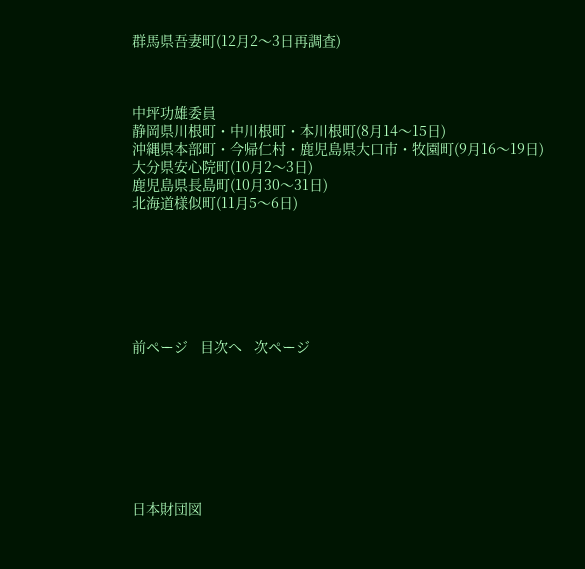群馬県吾妻町(12月2〜3日再調査)



中坪功雄委員
静岡県川根町・中川根町・本川根町(8月14〜15日)
沖縄県本部町・今帰仁村・鹿児島県大口市・牧園町(9月16〜19日)
大分県安心院町(10月2〜3日)
鹿児島県長島町(10月30〜31日)
北海道様似町(11月5〜6日)







前ページ   目次へ   次ページ








日本財団図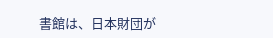書館は、日本財団が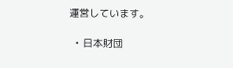運営しています。

  • 日本財団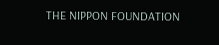THE NIPPON FOUNDATION